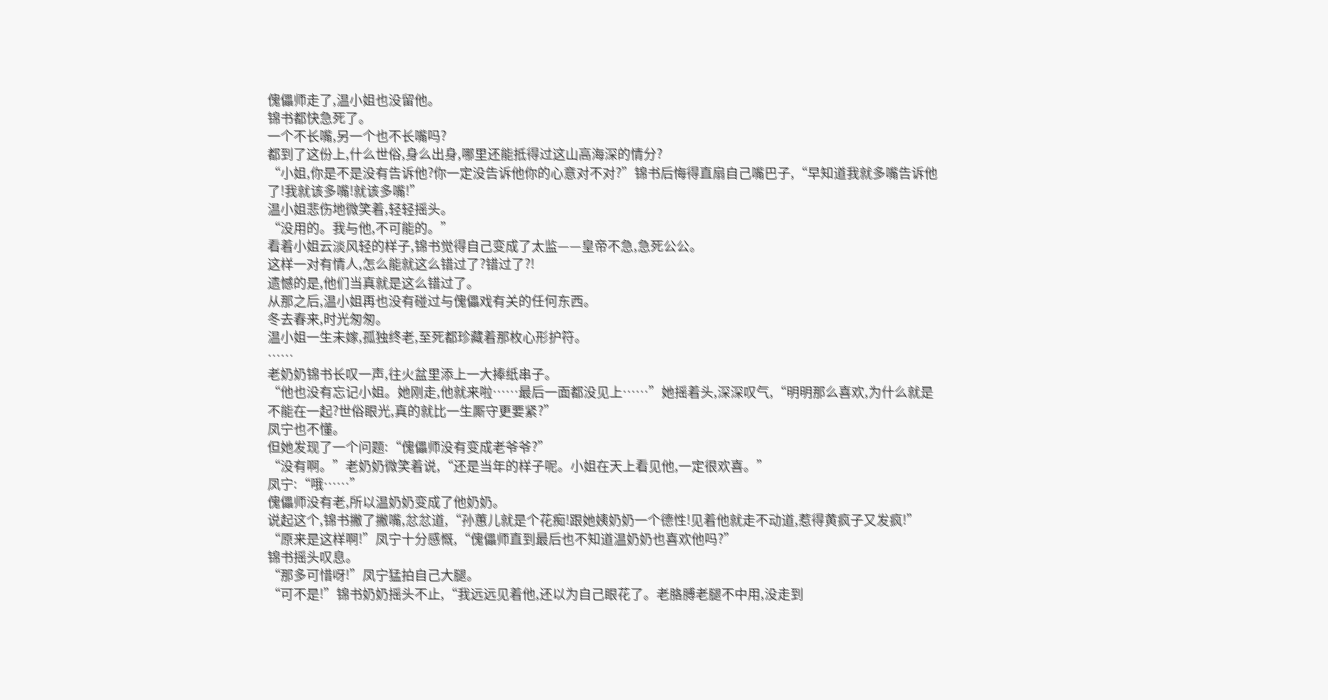傀儡师走了,温小姐也没留他。
锦书都快急死了。
一个不长嘴,另一个也不长嘴吗?
都到了这份上,什么世俗,身么出身,哪里还能抵得过这山高海深的情分?
“小姐,你是不是没有告诉他?你一定没告诉他你的心意对不对?”锦书后悔得直扇自己嘴巴子,“早知道我就多嘴告诉他了!我就该多嘴!就该多嘴!”
温小姐悲伤地微笑着,轻轻摇头。
“没用的。我与他,不可能的。”
看着小姐云淡风轻的样子,锦书觉得自己变成了太监——皇帝不急,急死公公。
这样一对有情人,怎么能就这么错过了?错过了?!
遗憾的是,他们当真就是这么错过了。
从那之后,温小姐再也没有碰过与傀儡戏有关的任何东西。
冬去春来,时光匆匆。
温小姐一生未嫁,孤独终老,至死都珍藏着那枚心形护符。
……
老奶奶锦书长叹一声,往火盆里添上一大捧纸串子。
“他也没有忘记小姐。她刚走,他就来啦……最后一面都没见上……”她摇着头,深深叹气,“明明那么喜欢,为什么就是不能在一起?世俗眼光,真的就比一生厮守更要紧?”
凤宁也不懂。
但她发现了一个问题:“傀儡师没有变成老爷爷?”
“没有啊。”老奶奶微笑着说,“还是当年的样子呢。小姐在天上看见他,一定很欢喜。”
凤宁:“哦……”
傀儡师没有老,所以温奶奶变成了他奶奶。
说起这个,锦书撇了撇嘴,忿忿道,“孙蕙儿就是个花痴!跟她姨奶奶一个德性!见着他就走不动道,惹得黄疯子又发疯!”
“原来是这样啊!”凤宁十分感慨,“傀儡师直到最后也不知道温奶奶也喜欢他吗?”
锦书摇头叹息。
“那多可惜呀!”凤宁猛拍自己大腿。
“可不是!”锦书奶奶摇头不止,“我远远见着他,还以为自己眼花了。老胳膊老腿不中用,没走到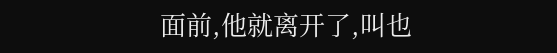面前,他就离开了,叫也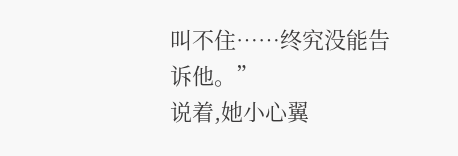叫不住……终究没能告诉他。”
说着,她小心翼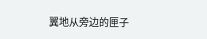翼地从旁边的匣子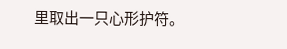里取出一只心形护符。